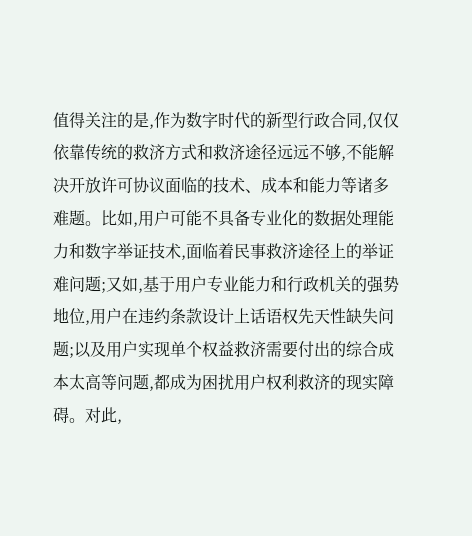值得关注的是,作为数字时代的新型行政合同,仅仅依靠传统的救济方式和救济途径远远不够,不能解决开放许可协议面临的技术、成本和能力等诸多难题。比如,用户可能不具备专业化的数据处理能力和数字举证技术,面临着民事救济途径上的举证难问题;又如,基于用户专业能力和行政机关的强势地位,用户在违约条款设计上话语权先天性缺失问题;以及用户实现单个权益救济需要付出的综合成本太高等问题,都成为困扰用户权利救济的现实障碍。对此,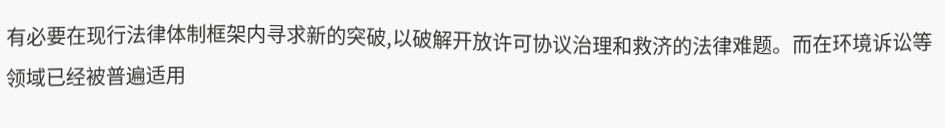有必要在现行法律体制框架内寻求新的突破,以破解开放许可协议治理和救济的法律难题。而在环境诉讼等领域已经被普遍适用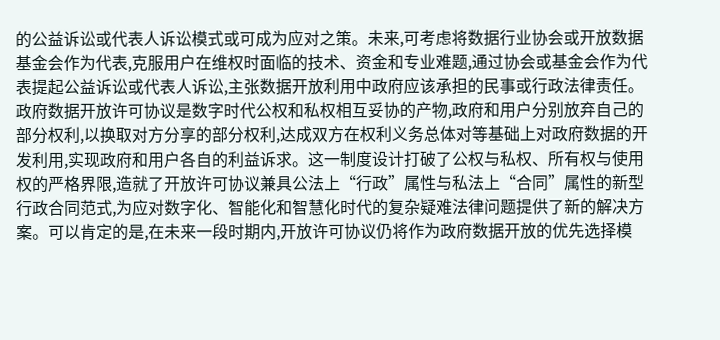的公益诉讼或代表人诉讼模式或可成为应对之策。未来,可考虑将数据行业协会或开放数据基金会作为代表,克服用户在维权时面临的技术、资金和专业难题,通过协会或基金会作为代表提起公益诉讼或代表人诉讼,主张数据开放利用中政府应该承担的民事或行政法律责任。
政府数据开放许可协议是数字时代公权和私权相互妥协的产物,政府和用户分别放弃自己的部分权利,以换取对方分享的部分权利,达成双方在权利义务总体对等基础上对政府数据的开发利用,实现政府和用户各自的利益诉求。这一制度设计打破了公权与私权、所有权与使用权的严格界限,造就了开放许可协议兼具公法上“行政”属性与私法上“合同”属性的新型行政合同范式,为应对数字化、智能化和智慧化时代的复杂疑难法律问题提供了新的解决方案。可以肯定的是,在未来一段时期内,开放许可协议仍将作为政府数据开放的优先选择模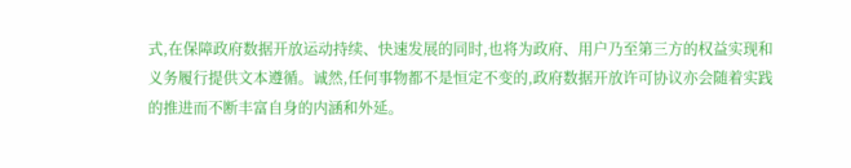式,在保障政府数据开放运动持续、快速发展的同时,也将为政府、用户乃至第三方的权益实现和义务履行提供文本遵循。诚然,任何事物都不是恒定不变的,政府数据开放许可协议亦会随着实践的推进而不断丰富自身的内涵和外延。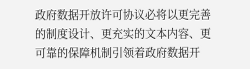政府数据开放许可协议必将以更完善的制度设计、更充实的文本内容、更可靠的保障机制引领着政府数据开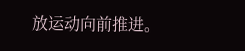放运动向前推进。